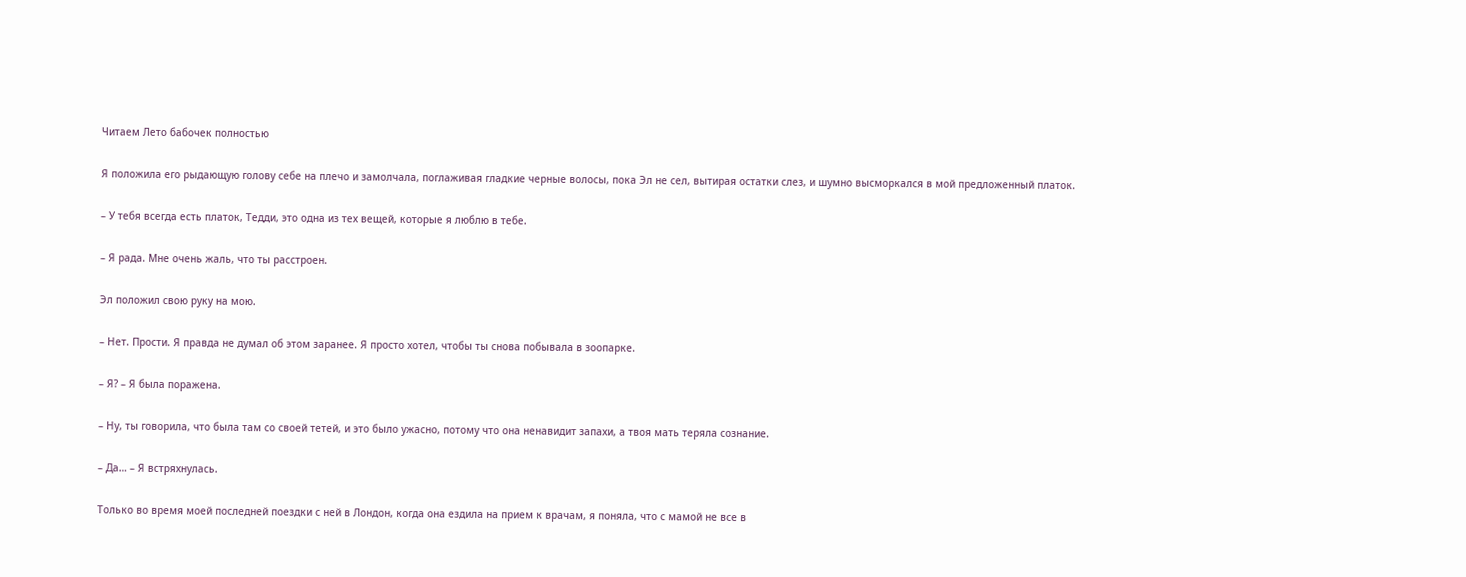Читаем Лето бабочек полностью

Я положила его рыдающую голову себе на плечо и замолчала, поглаживая гладкие черные волосы, пока Эл не сел, вытирая остатки слез, и шумно высморкался в мой предложенный платок.

– У тебя всегда есть платок, Тедди, это одна из тех вещей, которые я люблю в тебе.

– Я рада. Мне очень жаль, что ты расстроен.

Эл положил свою руку на мою.

– Нет. Прости. Я правда не думал об этом заранее. Я просто хотел, чтобы ты снова побывала в зоопарке.

– Я? – Я была поражена.

– Ну, ты говорила, что была там со своей тетей, и это было ужасно, потому что она ненавидит запахи, а твоя мать теряла сознание.

– Да… – Я встряхнулась.

Только во время моей последней поездки с ней в Лондон, когда она ездила на прием к врачам, я поняла, что с мамой не все в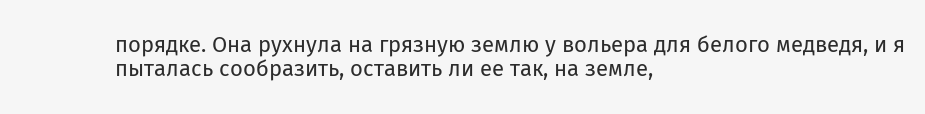порядке. Она рухнула на грязную землю у вольера для белого медведя, и я пыталась сообразить, оставить ли ее так, на земле,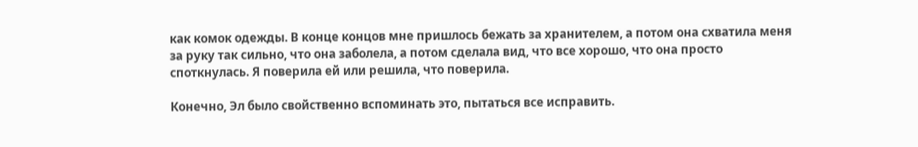как комок одежды. В конце концов мне пришлось бежать за хранителем, а потом она схватила меня за руку так сильно, что она заболела, а потом сделала вид, что все хорошо, что она просто споткнулась. Я поверила ей или решила, что поверила.

Конечно, Эл было свойственно вспоминать это, пытаться все исправить.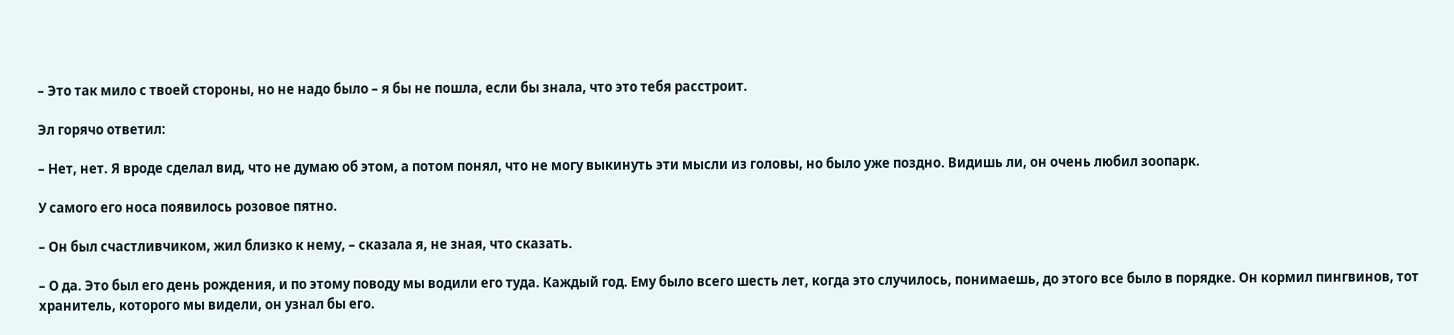– Это так мило с твоей стороны, но не надо было – я бы не пошла, если бы знала, что это тебя расстроит.

Эл горячо ответил:

– Нет, нет. Я вроде сделал вид, что не думаю об этом, а потом понял, что не могу выкинуть эти мысли из головы, но было уже поздно. Видишь ли, он очень любил зоопарк.

У самого его носа появилось розовое пятно.

– Он был счастливчиком, жил близко к нему, – сказала я, не зная, что сказать.

– О да. Это был его день рождения, и по этому поводу мы водили его туда. Каждый год. Ему было всего шесть лет, когда это случилось, понимаешь, до этого все было в порядке. Он кормил пингвинов, тот хранитель, которого мы видели, он узнал бы его.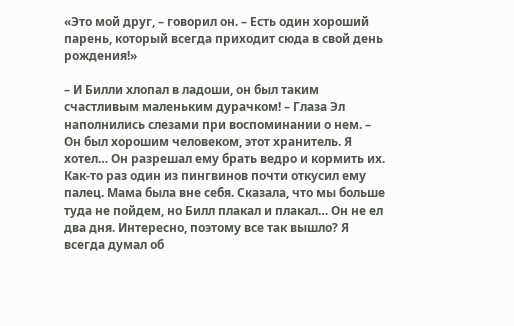«Это мой друг, – говорил он. – Есть один хороший парень, который всегда приходит сюда в свой день рождения!»

– И Билли хлопал в ладоши, он был таким счастливым маленьким дурачком! – Глаза Эл наполнились слезами при воспоминании о нем. – Он был хорошим человеком, этот хранитель. Я хотел… Он разрешал ему брать ведро и кормить их. Как-то раз один из пингвинов почти откусил ему палец. Мама была вне себя. Сказала, что мы больше туда не пойдем, но Билл плакал и плакал… Он не ел два дня. Интересно, поэтому все так вышло? Я всегда думал об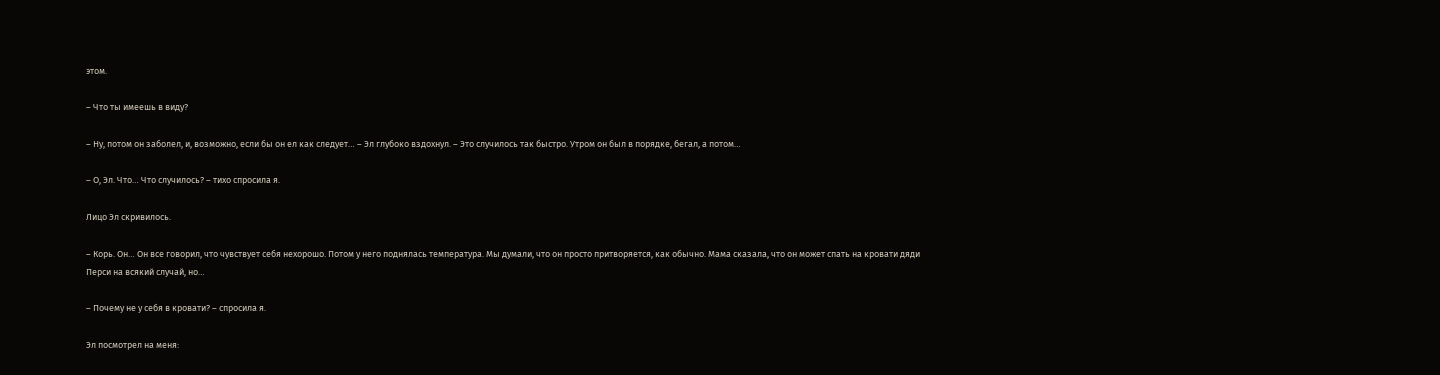этом.

– Что ты имеешь в виду?

– Ну, потом он заболел, и, возможно, если бы он ел как следует… – Эл глубоко вздохнул. – Это случилось так быстро. Утром он был в порядке, бегал, а потом…

– О, Эл. Что… Что случилось? – тихо спросила я.

Лицо Эл скривилось.

– Корь. Он… Он все говорил, что чувствует себя нехорошо. Потом у него поднялась температура. Мы думали, что он просто притворяется, как обычно. Мама сказала, что он может спать на кровати дяди Перси на всякий случай, но…

– Почему не у себя в кровати? – спросила я.

Эл посмотрел на меня: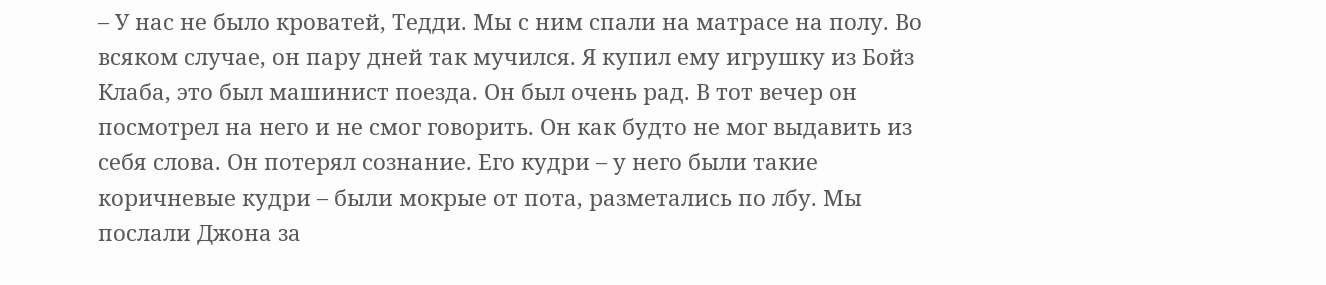– У нас не было кроватей, Тедди. Мы с ним спали на матрасе на полу. Во всяком случае, он пару дней так мучился. Я купил ему игрушку из Бойз Клаба, это был машинист поезда. Он был очень рад. В тот вечер он посмотрел на него и не смог говорить. Он как будто не мог выдавить из себя слова. Он потерял сознание. Его кудри – у него были такие коричневые кудри – были мокрые от пота, разметались по лбу. Мы послали Джона за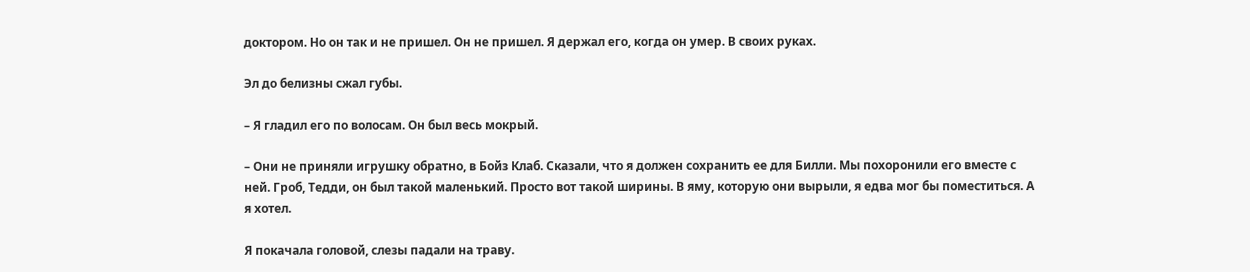доктором. Но он так и не пришел. Он не пришел. Я держал его, когда он умер. В своих руках.

Эл до белизны сжал губы.

– Я гладил его по волосам. Он был весь мокрый.

– Они не приняли игрушку обратно, в Бойз Клаб. Сказали, что я должен сохранить ее для Билли. Мы похоронили его вместе с ней. Гроб, Тедди, он был такой маленький. Просто вот такой ширины. В яму, которую они вырыли, я едва мог бы поместиться. А я хотел.

Я покачала головой, слезы падали на траву.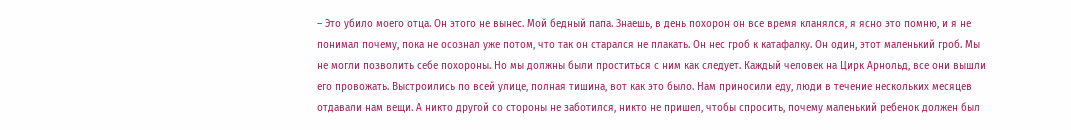– Это убило моего отца. Он этого не вынес. Мой бедный папа. Знаешь, в день похорон он все время кланялся, я ясно это помню, и я не понимал почему, пока не осознал уже потом, что так он старался не плакать. Он нес гроб к катафалку. Он один, этот маленький гроб. Мы не могли позволить себе похороны. Но мы должны были проститься с ним как следует. Каждый человек на Цирк Арнольд, все они вышли его провожать. Выстроились по всей улице, полная тишина, вот как это было. Нам приносили еду, люди в течение нескольких месяцев отдавали нам вещи. А никто другой со стороны не заботился, никто не пришел, чтобы спросить, почему маленький ребенок должен был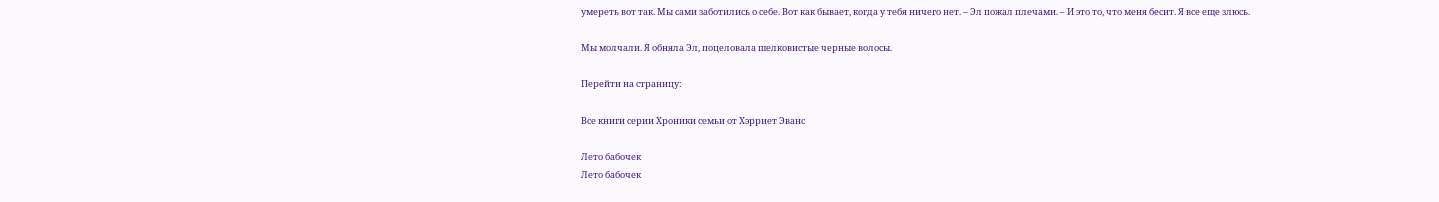умереть вот так. Мы сами заботились о себе. Вот как бывает, когда у тебя ничего нет. – Эл пожал плечами. – И это то, что меня бесит. Я все еще злюсь.

Мы молчали. Я обняла Эл, поцеловала шелковистые черные волосы.

Перейти на страницу:

Все книги серии Хроники семьи от Хэрриет Эванс

Лето бабочек
Лето бабочек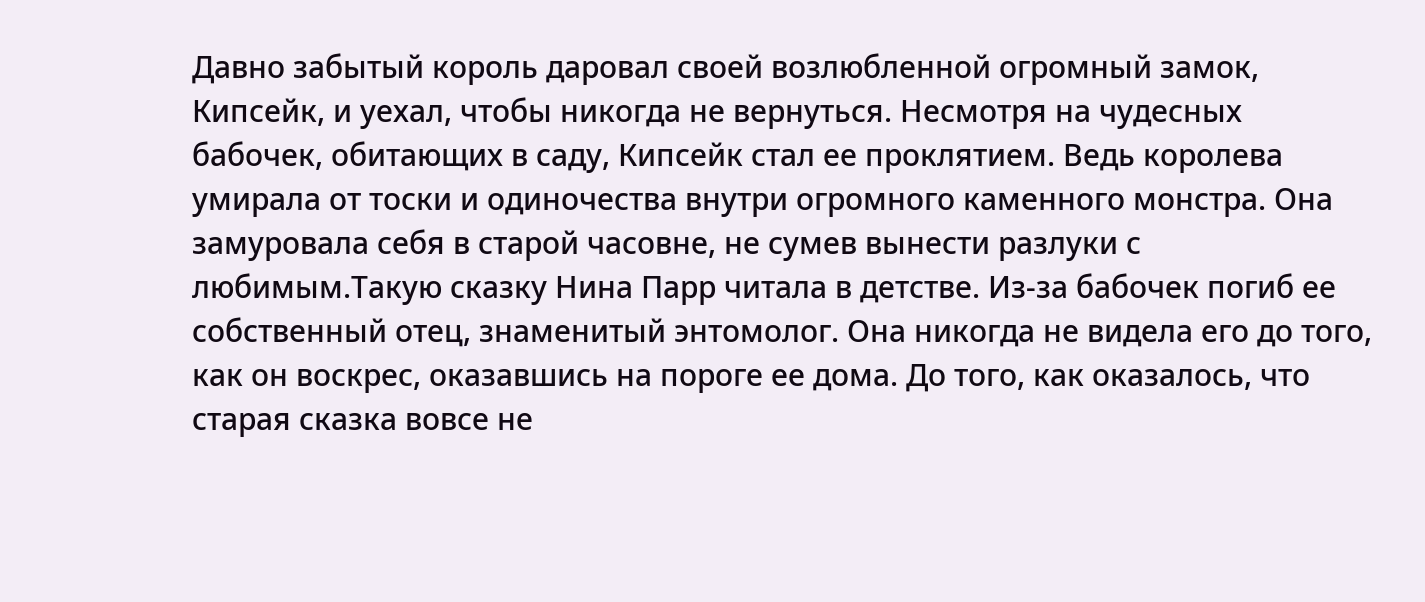Давно забытый король даровал своей возлюбленной огромный замок, Кипсейк, и уехал, чтобы никогда не вернуться. Несмотря на чудесных бабочек, обитающих в саду, Кипсейк стал ее проклятием. Ведь королева умирала от тоски и одиночества внутри огромного каменного монстра. Она замуровала себя в старой часовне, не сумев вынести разлуки с любимым.Такую сказку Нина Парр читала в детстве. Из-за бабочек погиб ее собственный отец, знаменитый энтомолог. Она никогда не видела его до того, как он воскрес, оказавшись на пороге ее дома. До того, как оказалось, что старая сказка вовсе не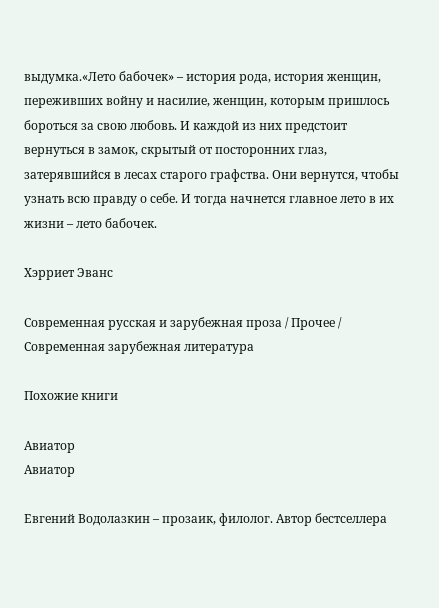выдумка.«Лето бабочек» – история рода, история женщин, переживших войну и насилие, женщин, которым пришлось бороться за свою любовь. И каждой из них предстоит вернуться в замок, скрытый от посторонних глаз, затерявшийся в лесах старого графства. Они вернутся, чтобы узнать всю правду о себе. И тогда начнется главное лето в их жизни – лето бабочек.

Хэрриет Эванс

Современная русская и зарубежная проза / Прочее / Современная зарубежная литература

Похожие книги

Авиатор
Авиатор

Евгений Водолазкин – прозаик, филолог. Автор бестселлера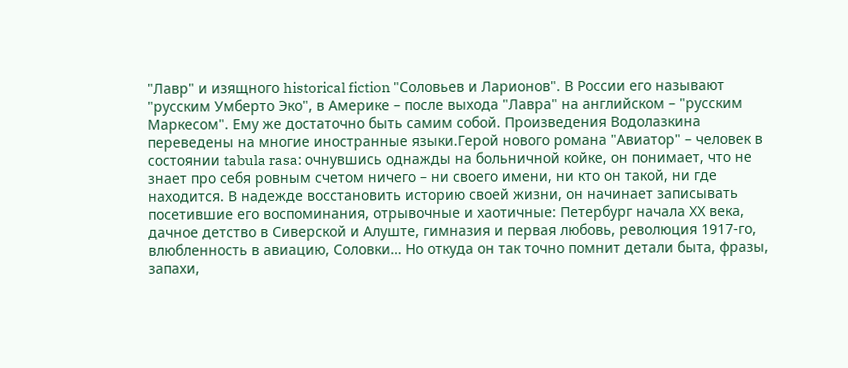"Лавр" и изящного historical fiction "Соловьев и Ларионов". В России его называют "русским Умберто Эко", в Америке – после выхода "Лавра" на английском – "русским Маркесом". Ему же достаточно быть самим собой. Произведения Водолазкина переведены на многие иностранные языки.Герой нового романа "Авиатор" – человек в состоянии tabula rasa: очнувшись однажды на больничной койке, он понимает, что не знает про себя ровным счетом ничего – ни своего имени, ни кто он такой, ни где находится. В надежде восстановить историю своей жизни, он начинает записывать посетившие его воспоминания, отрывочные и хаотичные: Петербург начала ХХ века, дачное детство в Сиверской и Алуште, гимназия и первая любовь, революция 1917-го, влюбленность в авиацию, Соловки… Но откуда он так точно помнит детали быта, фразы, запахи,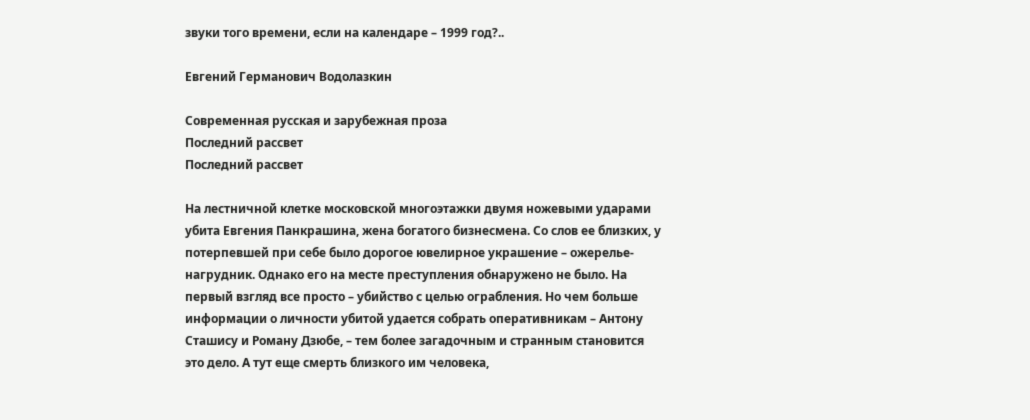звуки того времени, если на календаре – 1999 год?..

Евгений Германович Водолазкин

Современная русская и зарубежная проза
Последний рассвет
Последний рассвет

На лестничной клетке московской многоэтажки двумя ножевыми ударами убита Евгения Панкрашина, жена богатого бизнесмена. Со слов ее близких, у потерпевшей при себе было дорогое ювелирное украшение – ожерелье-нагрудник. Однако его на месте преступления обнаружено не было. На первый взгляд все просто – убийство с целью ограбления. Но чем больше информации о личности убитой удается собрать оперативникам – Антону Сташису и Роману Дзюбе, – тем более загадочным и странным становится это дело. А тут еще смерть близкого им человека,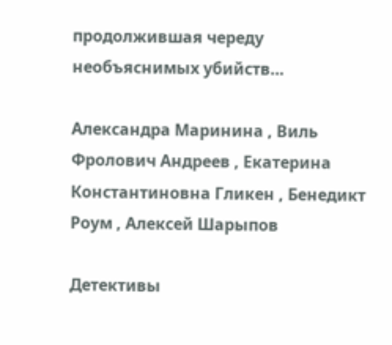продолжившая череду необъяснимых убийств…

Александра Маринина , Виль Фролович Андреев , Екатерина Константиновна Гликен , Бенедикт Роум , Алексей Шарыпов

Детективы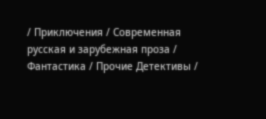/ Приключения / Современная русская и зарубежная проза / Фантастика / Прочие Детективы /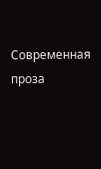Современная проза